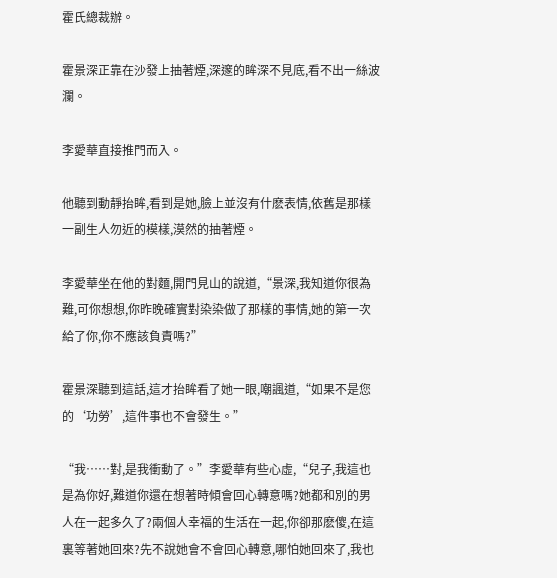霍氏總裁辦。

霍景深正靠在沙發上抽著煙,深邃的眸深不見底,看不出一絲波瀾。

李愛華直接推門而入。

他聽到動靜抬眸,看到是她,臉上並沒有什麽表情,依舊是那樣一副生人勿近的模樣,漠然的抽著煙。

李愛華坐在他的對麵,開門見山的說道,“景深,我知道你很為難,可你想想,你昨晚確實對染染做了那樣的事情,她的第一次給了你,你不應該負責嗎?”

霍景深聽到這話,這才抬眸看了她一眼,嘲諷道,“如果不是您的‘功勞’,這件事也不會發生。”

“我……對,是我衝動了。”李愛華有些心虛,“兒子,我這也是為你好,難道你還在想著時傾會回心轉意嗎?她都和別的男人在一起多久了?兩個人幸福的生活在一起,你卻那麽傻,在這裏等著她回來?先不說她會不會回心轉意,哪怕她回來了,我也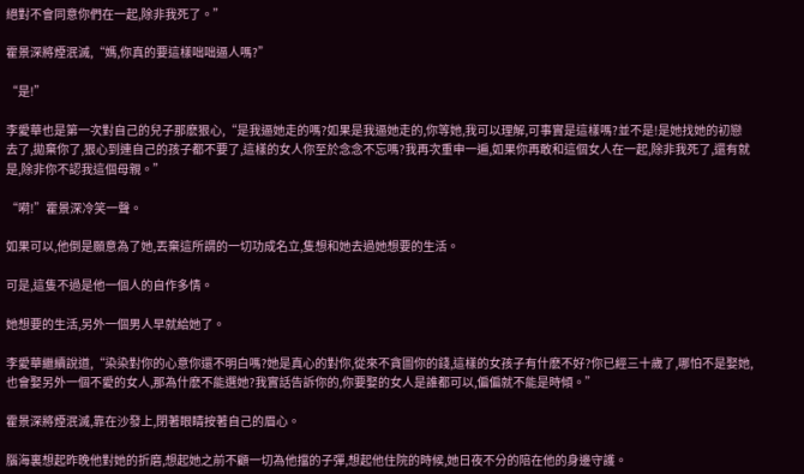絕對不會同意你們在一起,除非我死了。”

霍景深將煙泯滅,“媽,你真的要這樣咄咄逼人嗎?”

“是!”

李愛華也是第一次對自己的兒子那麽狠心,“是我逼她走的嗎?如果是我逼她走的,你等她,我可以理解,可事實是這樣嗎?並不是!是她找她的初戀去了,拋棄你了,狠心到連自己的孩子都不要了,這樣的女人你至於念念不忘嗎?我再次重申一遍,如果你再敢和這個女人在一起,除非我死了,還有就是,除非你不認我這個母親。”

“嗬!”霍景深冷笑一聲。

如果可以,他倒是願意為了她,丟棄這所謂的一切功成名立,隻想和她去過她想要的生活。

可是,這隻不過是他一個人的自作多情。

她想要的生活,另外一個男人早就給她了。

李愛華繼續說道,“染染對你的心意你還不明白嗎?她是真心的對你,從來不貪圖你的錢,這樣的女孩子有什麽不好?你已經三十歲了,哪怕不是娶她,也會娶另外一個不愛的女人,那為什麽不能選她?我實話告訴你的,你要娶的女人是誰都可以,偏偏就不能是時傾。”

霍景深將煙泯滅,靠在沙發上,閉著眼睛按著自己的眉心。

腦海裏想起昨晚他對她的折磨,想起她之前不顧一切為他擋的子彈,想起他住院的時候,她日夜不分的陪在他的身邊守護。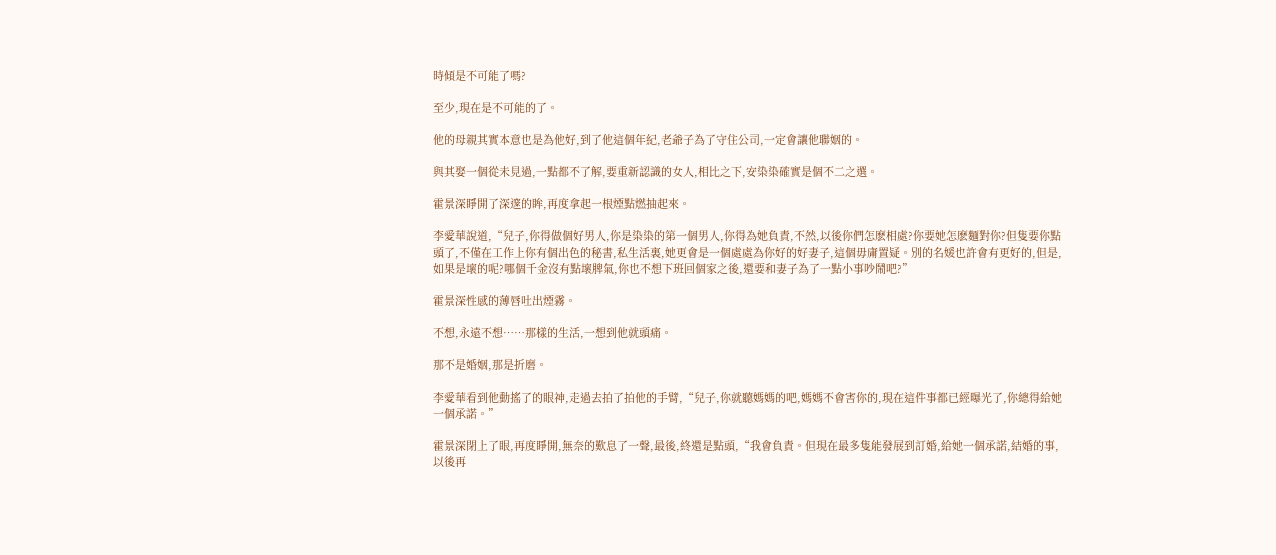時傾是不可能了嗎?

至少,現在是不可能的了。

他的母親其實本意也是為他好,到了他這個年紀,老爺子為了守住公司,一定會讓他聯姻的。

與其娶一個從未見過,一點都不了解,要重新認識的女人,相比之下,安染染確實是個不二之選。

霍景深睜開了深邃的眸,再度拿起一根煙點燃抽起來。

李愛華說道,“兒子,你得做個好男人,你是染染的第一個男人,你得為她負責,不然,以後你們怎麽相處?你要她怎麽麵對你?但隻要你點頭了,不僅在工作上你有個出色的秘書,私生活裏,她更會是一個處處為你好的好妻子,這個毋庸置疑。別的名媛也許會有更好的,但是,如果是壞的呢?哪個千金沒有點壞脾氣,你也不想下班回個家之後,還要和妻子為了一點小事吵鬧吧?”

霍景深性感的薄唇吐出煙霧。

不想,永遠不想……那樣的生活,一想到他就頭痛。

那不是婚姻,那是折磨。

李愛華看到他動搖了的眼神,走過去拍了拍他的手臂,“兒子,你就聽媽媽的吧,媽媽不會害你的,現在這件事都已經曝光了,你總得給她一個承諾。”

霍景深閉上了眼,再度睜開,無奈的歎息了一聲,最後,終還是點頭,“我會負責。但現在最多隻能發展到訂婚,給她一個承諾,結婚的事,以後再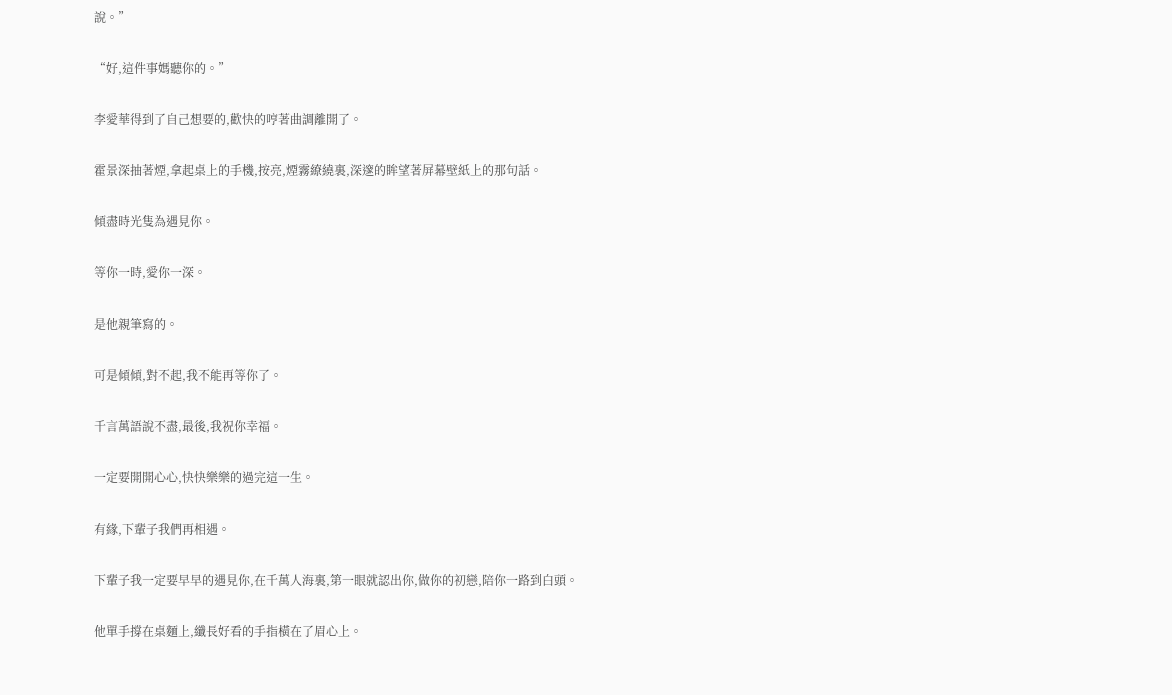說。”

“好,這件事媽聽你的。”

李愛華得到了自己想要的,歡快的哼著曲調離開了。

霍景深抽著煙,拿起桌上的手機,按亮,煙霧繚繞裏,深邃的眸望著屏幕壁紙上的那句話。

傾盡時光隻為遇見你。

等你一時,愛你一深。

是他親筆寫的。

可是傾傾,對不起,我不能再等你了。

千言萬語說不盡,最後,我祝你幸福。

一定要開開心心,快快樂樂的過完這一生。

有緣,下輩子我們再相遇。

下輩子我一定要早早的遇見你,在千萬人海裏,第一眼就認出你,做你的初戀,陪你一路到白頭。

他單手撐在桌麵上,纖長好看的手指橫在了眉心上。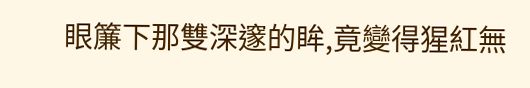眼簾下那雙深邃的眸,竟變得猩紅無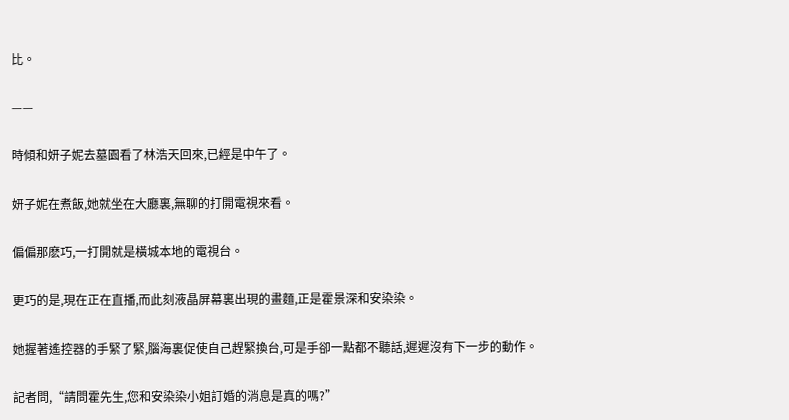比。

——

時傾和妍子妮去墓園看了林浩天回來,已經是中午了。

妍子妮在煮飯,她就坐在大廳裏,無聊的打開電視來看。

偏偏那麽巧,一打開就是橫城本地的電視台。

更巧的是,現在正在直播,而此刻液晶屏幕裏出現的畫麵,正是霍景深和安染染。

她握著遙控器的手緊了緊,腦海裏促使自己趕緊換台,可是手卻一點都不聽話,遲遲沒有下一步的動作。

記者問,“請問霍先生,您和安染染小姐訂婚的消息是真的嗎?”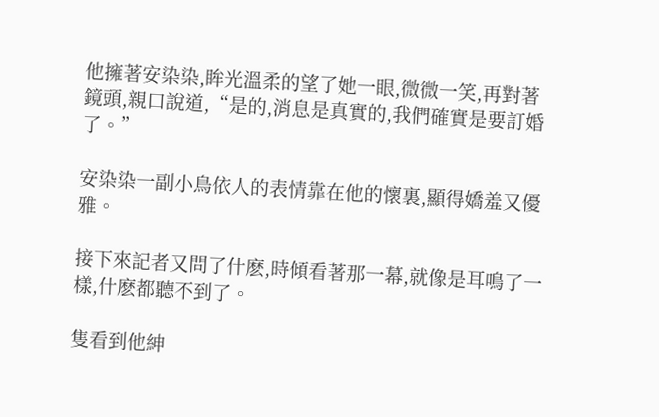他擁著安染染,眸光溫柔的望了她一眼,微微一笑,再對著鏡頭,親口說道,“是的,消息是真實的,我們確實是要訂婚了。”

安染染一副小鳥依人的表情靠在他的懷裏,顯得嬌羞又優雅。

接下來記者又問了什麽,時傾看著那一幕,就像是耳鳴了一樣,什麽都聽不到了。

隻看到他紳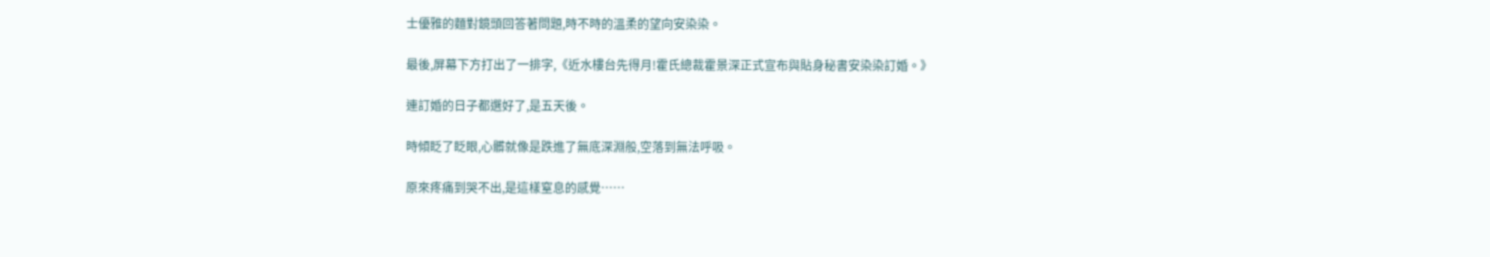士優雅的麵對鏡頭回答著問題,時不時的溫柔的望向安染染。

最後,屏幕下方打出了一排字,《近水樓台先得月!霍氏總裁霍景深正式宣布與貼身秘書安染染訂婚。》

連訂婚的日子都選好了,是五天後。

時傾眨了眨眼,心髒就像是跌進了無底深淵般,空落到無法呼吸。

原來疼痛到哭不出,是這樣窒息的感覺……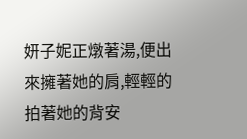妍子妮正燉著湯,便出來擁著她的肩,輕輕的拍著她的背安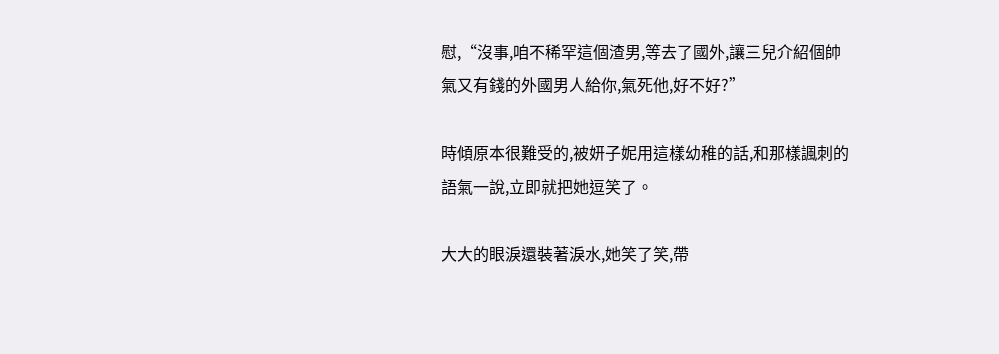慰,“沒事,咱不稀罕這個渣男,等去了國外,讓三兒介紹個帥氣又有錢的外國男人給你,氣死他,好不好?”

時傾原本很難受的,被妍子妮用這樣幼稚的話,和那樣諷刺的語氣一說,立即就把她逗笑了。

大大的眼淚還裝著淚水,她笑了笑,帶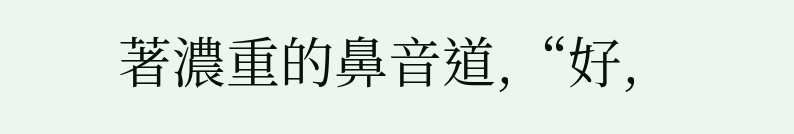著濃重的鼻音道,“好,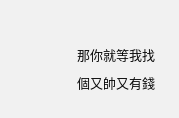那你就等我找個又帥又有錢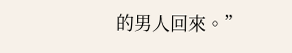的男人回來。”